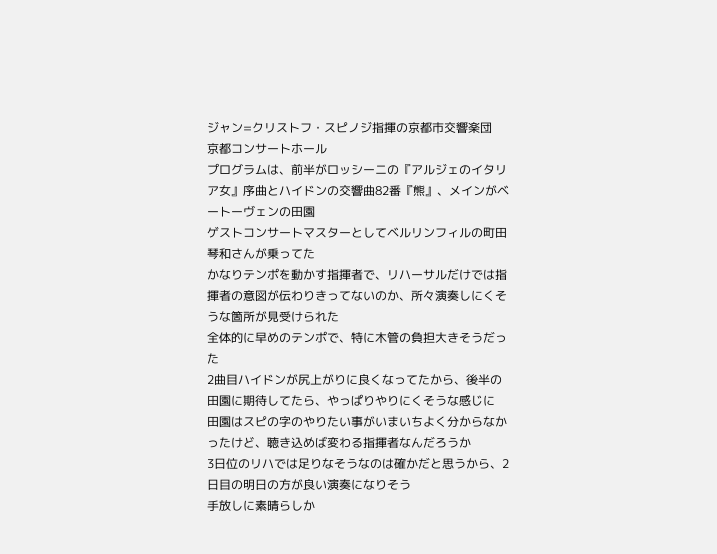ジャン=クリストフ・スピノジ指揮の京都市交響楽団
京都コンサートホール
プログラムは、前半がロッシーニの『アルジェのイタリア女』序曲とハイドンの交響曲82番『熊』、メインがベートーヴェンの田園
ゲストコンサートマスターとしてベルリンフィルの町田琴和さんが乗ってた
かなりテンポを動かす指揮者で、リハーサルだけでは指揮者の意図が伝わりきってないのか、所々演奏しにくそうな箇所が見受けられた
全体的に早めのテンポで、特に木管の負担大きそうだった
2曲目ハイドンが尻上がりに良くなってたから、後半の田園に期待してたら、やっぱりやりにくそうな感じに
田園はスピの字のやりたい事がいまいちよく分からなかったけど、聴き込めば変わる指揮者なんだろうか
3日位のリハでは足りなそうなのは確かだと思うから、2日目の明日の方が良い演奏になりそう
手放しに素晴らしか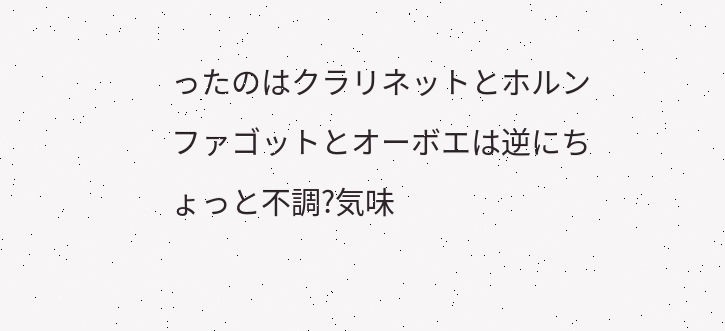ったのはクラリネットとホルン
ファゴットとオーボエは逆にちょっと不調?気味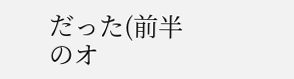だった(前半のオ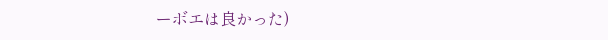ーボエは良かった)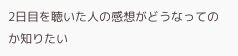2日目を聴いた人の感想がどうなってのか知りたい